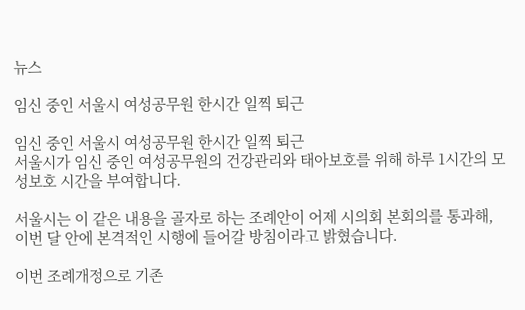뉴스

임신 중인 서울시 여성공무원 한시간 일찍 퇴근

임신 중인 서울시 여성공무원 한시간 일찍 퇴근
서울시가 임신 중인 여성공무원의 건강관리와 태아보호를 위해 하루 1시간의 모성보호 시간을 부여합니다.

서울시는 이 같은 내용을 골자로 하는 조례안이 어제 시의회 본회의를 통과해, 이번 달 안에 본격적인 시행에 들어갈 방침이라고 밝혔습니다.

이번 조례개정으로 기존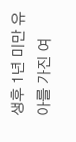생후 1년 미만 유아를 가진 여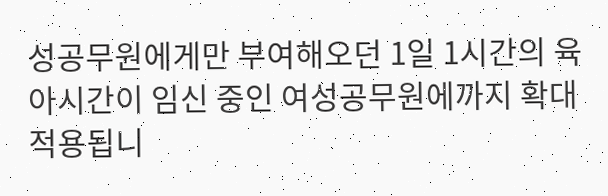성공무원에게만 부여해오던 1일 1시간의 육아시간이 임신 중인 여성공무원에까지 확대적용됩니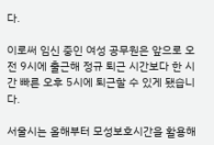다.

이로써 임신 중인 여성 공무원은 앞으로 오전 9시에 출근해 정규 퇴근 시간보다 한 시간 빠른 오후 5시에 퇴근할 수 있게 됐습니다.

서울시는 올해부터 모성보호시간을 활용해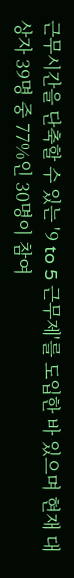근무시간을 단축할 수 있는 '9 to 5 근무제'를 도입한 바 있으며 현재 대상자 39명 중 77%인 30명이 참여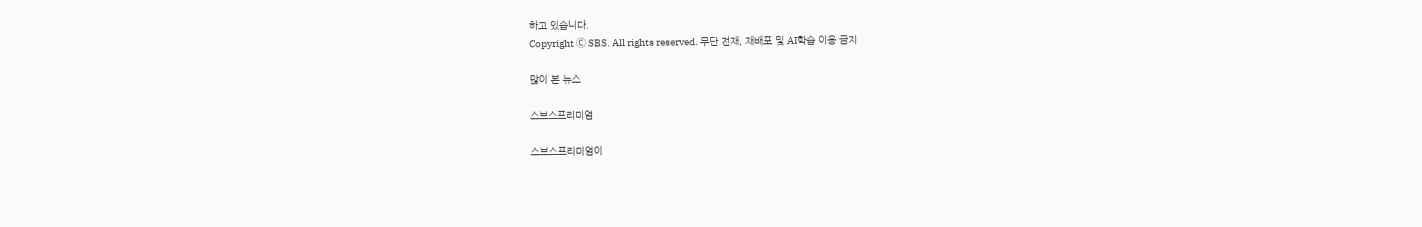하고 있습니다.
Copyright Ⓒ SBS. All rights reserved. 무단 전재, 재배포 및 AI학습 이용 금지

많이 본 뉴스

스브스프리미엄

스브스프리미엄이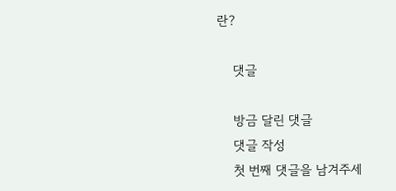란?

    댓글

    방금 달린 댓글
    댓글 작성
    첫 번째 댓글을 남겨주세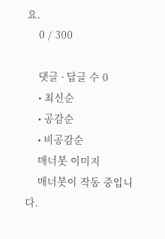요.
    0 / 300

    댓글 ∙ 답글 수 0
    • 최신순
    • 공감순
    • 비공감순
    매너봇 이미지
    매너봇이 작동 중입니다.